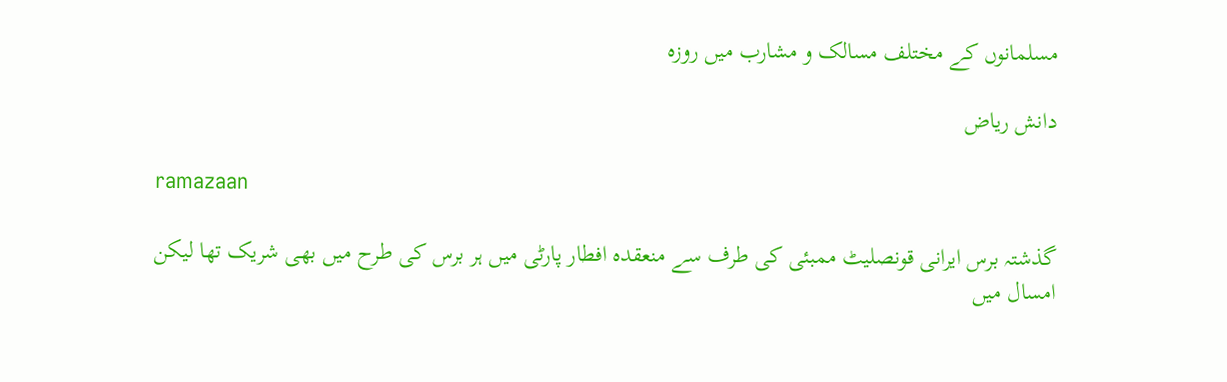مسلمانوں کے مختلف مسالک و مشارب میں روزہ

دانش ریاض

ramazaan

گذشتہ برس ایرانی قونصلیٹ ممبئی کی طرف سے منعقدہ افطار پارٹی میں ہر برس کی طرح میں بھی شریک تھا لیکن امسال میں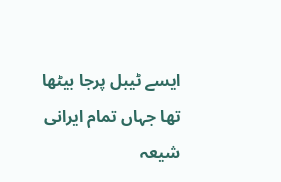ایسے ٹیبل پرجا بیٹھا تھا جہاں تمام ایرانی شیعہ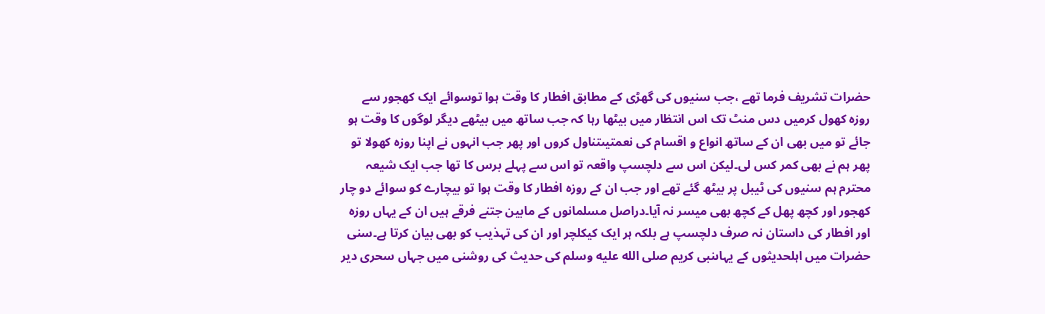حضرات تشریف فرما تھے ،جب سنیوں کی گھڑی کے مطابق افطار کا وقت ہوا توسوائے ایک کھجور سے روزہ کھول کرمیں دس منٹ تک اس انتظار میں بیٹھا رہا کہ جب ساتھ میں بیٹھے دیگر لوگوں کا وقت ہو جائے تو میں بھی ان کے ساتھ انواع و اقسام کی نعمتیںتناول کروں اور پھر جب انہوں نے اپنا روزہ کھولا تو پھر ہم نے بھی کمر کس لی۔لیکن اس سے دلچسپ واقعہ تو اس سے پہلے برس کا تھا جب ایک شیعہ محترم ہم سنیوں کی ٹیبل پر بیٹھ گئے تھے اور جب ان کے روزہ افطار کا وقت ہوا تو بیچارے کو سوائے دو چار کھجور اور کچھ پھل کے کچھ بھی میسر نہ آیا۔دراصل مسلمانوں کے مابین جتنے فرقے ہیں ان کے یہاں روزہ اور افطار کی داستان نہ صرف دلچسپ ہے بلکہ ہر ایک کیکلچر اور ان کی تہذیب کو بھی بیان کرتا ہے۔سنی حضرات میں اہلحدیثوں کے یہاںنبی کریم صلى الله عليه وسلم کی حدیث کی روشنی میں جہاں سحری دیر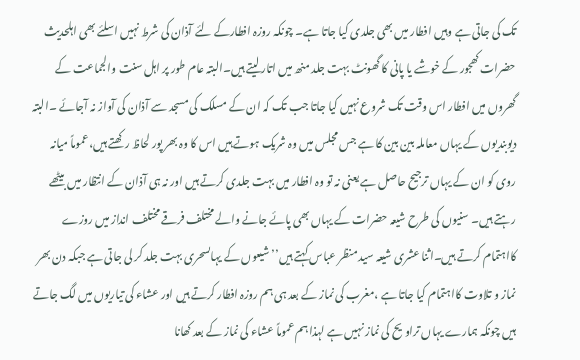تک کی جاتی ہے وہیں افطار میں بھی جلدی کیا جاتا ہے۔ چونکہ روزہ افطارکے لئے آذان کی شرط نہیں اسلئے بھی اہلحدیث حضرات کھجور کے خوشے یا پانی کا گھونٹ بہت جلد منھ میں اتار لیتے ہیں۔البتہ عام طور پر اہل سنت والجماعت کے گھروں میں افطار اس وقت تک شروع نہیں کیا جاتا جب تک کہ ان کے مسلک کی مسجد سے آذان کی آواز نہ آجائے ۔البتہ دیوبندیوں کے یہاں معاملہ بین بین کا ہے جس مجلس میں وہ شریک ہوتے ہیں اس کا وہ بھر پور لحاظ رکھتے ہیں،عموماً میانہ روی کو ان کے یہاں ترجیح حاصل ہے یعنی نہ تو وہ افطار میں بہت جلدی کرتے ہیں اور نہ ہی آذان کے انتظار میں بیٹھے رہتے ہیں۔ سنیوں کی طرح شیعہ حضرات کے یہاں بھی پائے جانے والے مختلف فرقے مختلف انداز میں روزے کااہتمام کرتے ہیں۔اثنا عشری شیعہ سید منظر عباس کہتے ہیں’’شیعوں کے یہاںسحری بہت جلد کر لی جاتی ہے جبکہ دن بھر نماز و تلاوت کااہتمام کیا جاتا ہے ،مغرب کی نماز کے بعد ہی ہم روزہ افطار کرتے ہیں اور عشاء کی تیاریوں میں لگ جاتے ہیں چونکہ ہمارے یہاں تراویح کی نماز نہیں ہے لہذا ہم عموماً عشاء کی نماز کے بعد کھانا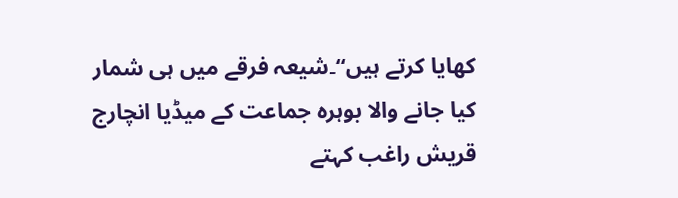کھایا کرتے ہیں‘‘۔شیعہ فرقے میں ہی شمار کیا جانے والا بوہرہ جماعت کے میڈیا انچارج قریش راغب کہتے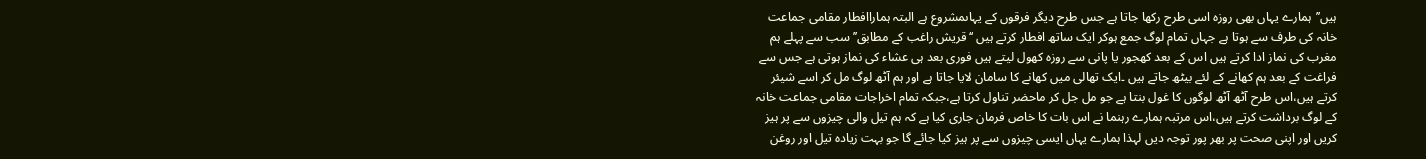ہیں’’ہمارے یہاں بھی روزہ اسی طرح رکھا جاتا ہے جس طرح دیگر فرقوں کے یہاںمشروع ہے البتہ ہماراافطار مقامی جماعت خانہ کی طرف سے ہوتا ہے جہاں تمام لوگ جمع ہوکر ایک ساتھ افطار کرتے ہیں ‘‘قریش راغب کے مطابق’’سب سے پہلے ہم مغرب کی نماز ادا کرتے ہیں اس کے بعد کھجور یا پانی سے روزہ کھول لیتے ہیں فوری بعد ہی عشاء کی نماز ہوتی ہے جس سے فراغت کے بعد ہم کھانے کے لئے بیٹھ جاتے ہیں ۔ایک تھالی میں کھانے کا سامان لایا جاتا ہے اور ہم آٹھ لوگ مل کر اسے شیئر کرتے ہیں،اس طرح آٹھ آٹھ لوگوں کا غول بنتا ہے جو مل جل کر ماحضر تناول کرتا ہے،جبکہ تمام اخراجات مقامی جماعت خانہ کے لوگ برداشت کرتے ہیں،اس مرتبہ ہمارے رہنما نے اس بات کا خاص فرمان جاری کیا ہے کہ ہم تیل والی چیزوں سے پر ہیز کریں اور اپنی صحت پر بھر پور توجہ دیں لہذا ہمارے یہاں ایسی چیزوں سے پر ہیز کیا جائے گا جو بہت زیادہ تیل اور روغن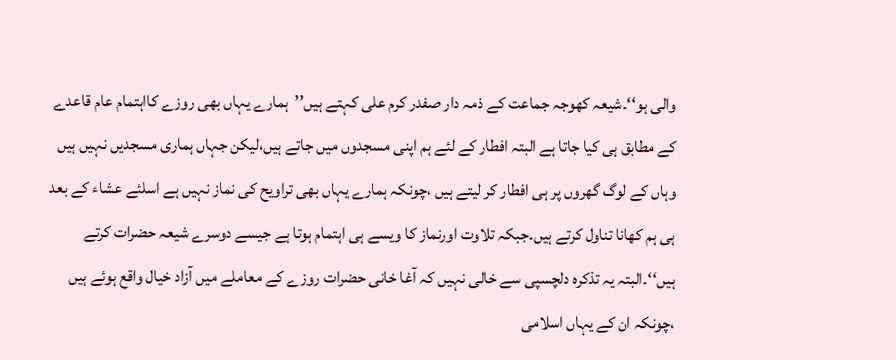والی ہو‘‘۔شیعہ کھوجہ جماعت کے ذمہ دار صفدر کرم علی کہتے ہیں’’ہمارے یہاں بھی روزے کااہتمام عام قاعدے کے مطابق ہی کیا جاتا ہے البتہ افطار کے لئے ہم اپنی مسجدوں میں جاتے ہیں،لیکن جہاں ہماری مسجدیں نہیں ہیں وہاں کے لوگ گھروں پر ہی افطار کر لیتے ہیں ،چونکہ ہمارے یہاں بھی تراویح کی نماز نہیں ہے اسلئے عشاء کے بعد ہی ہم کھانا تناول کرتے ہیں۔جبکہ تلاوت اورنماز کا ویسے ہی اہتمام ہوتا ہے جیسے دوسرے شیعہ حضرات کرتے ہیں‘‘۔البتہ یہ تذکرہ دلچسپی سے خالی نہیں کہ آغا خانی حضرات روزے کے معاملے میں آزاد خیال واقع ہوئے ہیں ،چونکہ ان کے یہاں اسلامی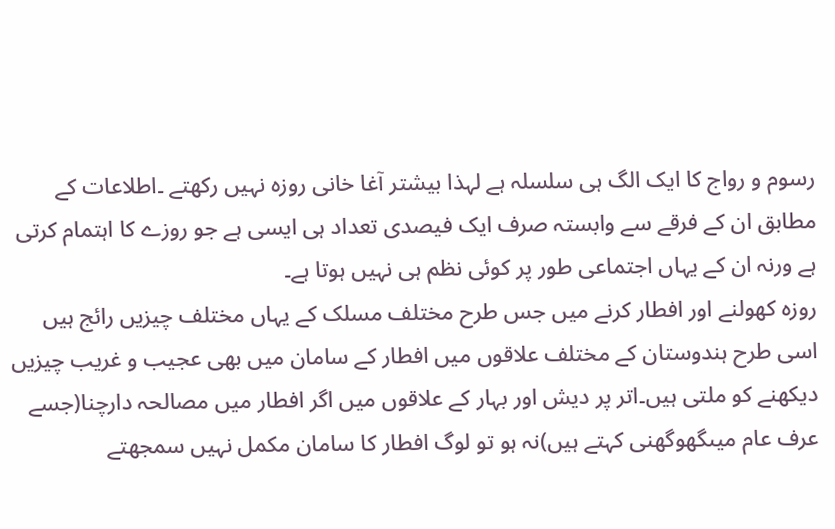رسوم و رواج کا ایک الگ ہی سلسلہ ہے لہذا بیشتر آغا خانی روزہ نہیں رکھتے ۔اطلاعات کے مطابق ان کے فرقے سے وابستہ صرف ایک فیصدی تعداد ہی ایسی ہے جو روزے کا اہتمام کرتی ہے ورنہ ان کے یہاں اجتماعی طور پر کوئی نظم ہی نہیں ہوتا ہے۔
روزہ کھولنے اور افطار کرنے میں جس طرح مختلف مسلک کے یہاں مختلف چیزیں رائج ہیں اسی طرح ہندوستان کے مختلف علاقوں میں افطار کے سامان میں بھی عجیب و غریب چیزیں دیکھنے کو ملتی ہیں۔اتر پر دیش اور بہار کے علاقوں میں اگر افطار میں مصالحہ دارچنا(جسے عرف عام میںگھوگھنی کہتے ہیں)نہ ہو تو لوگ افطار کا سامان مکمل نہیں سمجھتے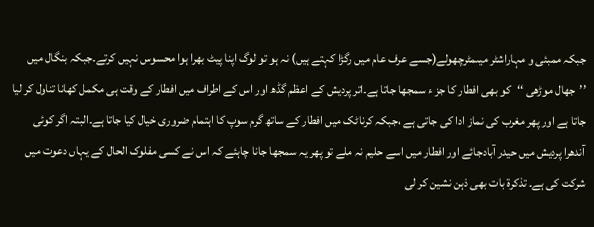جبکہ ممبئی و مہاراشٹر میںمٹرچھولے(جسے عرف عام میں رگڑا کہتے ہیں) نہ ہو تو لوگ اپنا پیٹ بھرا ہوا محسوس نہیں کرتے۔جبکہ بنگال میں ’’جھال موڑھی ‘‘کو بھی افطار کا جز ء سمجھا جاتا ہے۔اتر پردیش کے اعظم گڈھ اور اس کے اطراف میں افطار کے وقت ہی مکمل کھانا تناول کر لیا جاتا ہے اور پھر مغرب کی نماز ادا کی جاتی ہے ،جبکہ کرناٹک میں افطار کے ساتھ گرم سوپ کا اہتمام ضروری خیال کیا جاتا ہے۔البتہ اگر کوئی آندھرا پردیش میں حیدر آبادجائے اور افطار میں اسے حلیم نہ ملے تو پھر یہ سمجھا جانا چاہئے کہ اس نے کسی مفلوک الحال کے یہاں دعوت میں شرکت کی ہے۔ تذکرۃ بات بھی ذہن نشین کر لی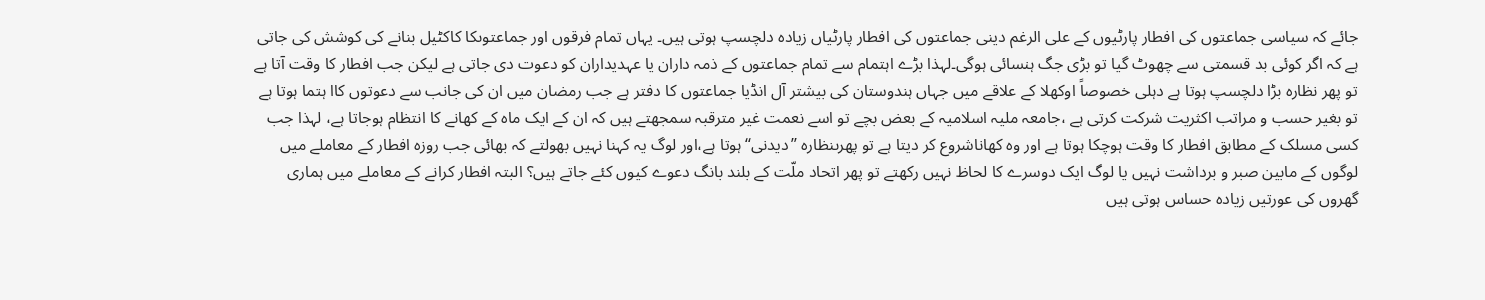جائے کہ سیاسی جماعتوں کی افطار پارٹیوں کے علی الرغم دینی جماعتوں کی افطار پارٹیاں زیادہ دلچسپ ہوتی ہیں۔ یہاں تمام فرقوں اور جماعتوںکا کاکٹیل بنانے کی کوشش کی جاتی ہے کہ اگر کوئی بد قسمتی سے چھوٹ گیا تو بڑی جگ ہنسائی ہوگی۔لہذا بڑے اہتمام سے تمام جماعتوں کے ذمہ داران یا عہدیداران کو دعوت دی جاتی ہے لیکن جب افطار کا وقت آتا ہے تو پھر نظارہ بڑا دلچسپ ہوتا ہے دہلی خصوصاً اوکھلا کے علاقے میں جہاں ہندوستان کی بیشتر آل انڈیا جماعتوں کا دفتر ہے جب رمضان میں ان کی جانب سے دعوتوں کاا ہتما ہوتا ہے تو بغیر حسب و مراتب اکثریت شرکت کرتی ہے ،جامعہ ملیہ اسلامیہ کے بعض بچے تو اسے نعمت غیر مترقبہ سمجھتے ہیں کہ ان کے ایک ماہ کے کھانے کا انتظام ہوجاتا ہے، لہذا جب کسی مسلک کے مطابق افطار کا وقت ہوچکا ہوتا ہے اور وہ کھاناشروع کر دیتا ہے تو پھرںنظارہ ’’دیدنی‘‘ ہوتا ہے،اور لوگ یہ کہنا نہیں بھولتے کہ بھائی جب روزہ افطار کے معاملے میں لوگوں کے مابین صبر و برداشت نہیں یا لوگ ایک دوسرے کا لحاظ نہیں رکھتے تو پھر اتحاد ملّت کے بلند بانگ دعوے کیوں کئے جاتے ہیں؟ البتہ افطار کرانے کے معاملے میں ہماری گھروں کی عورتیں زیادہ حساس ہوتی ہیں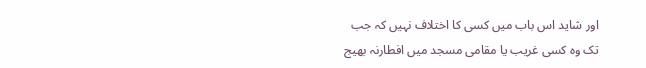اور شاید اس باب میں کسی کا اختلاف نہیں کہ جب تک وہ کسی غریب یا مقامی مسجد میں افطارنہ بھیج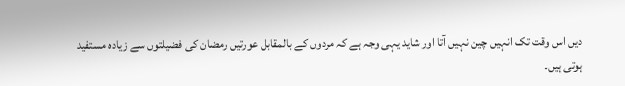دیں اس وقت تک انہیں چین نہیں آتا اور شاید یہی وجہ ہے کہ مردوں کے بالمقابل عورتیں رمضان کی فضیلتوں سے زیادہ مستفید ہوتی ہیں۔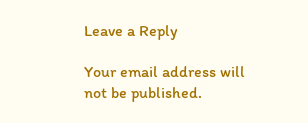Leave a Reply

Your email address will not be published.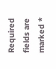Required fields are marked *